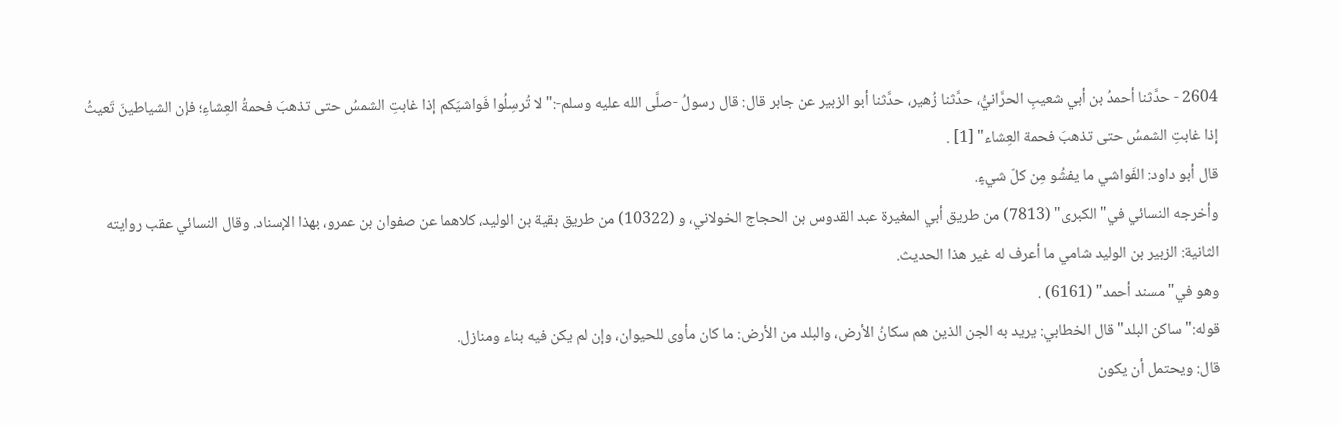2604 - حدَّثنا أحمدُ بن أبي شعيبِ الحرَّانيُّ، حدَّثنا زُهير، حدَّثنا أبو الزبير عن جابر قال: قال رسولُ -صلَّى الله عليه وسلم-:"لا تُرسِلُوا فَواشيَكم إذا غابتِ الشمسُ حتى تذهبَ فحمةُ العِشاءِ؛ فإن الشياطينَ تَعيثُ إذا غابتِ الشمسُ حتى تذهبَ فحمة العِشاء" [1] .
قال أبو داود: الفَواشي ما يفشُو مِن كلّ شيءٍ.
وأخرجه النسائي في"الكبرى" (7813) من طريق أبي المغيرة عبد القدوس بن الحجاج الخولاني، و (10322) من طريق بقية بن الوليد، كلاهما عن صفوان بن عمرو، بهذا الإسناد. وقال النسائي عقب روايته الثانية: الزبير بن الوليد شامي ما أعرف له غير هذا الحديث.
وهو في"مسند أحمد" (6161) .
قوله:"ساكن البلد"قال الخطابي: يريد به الجن الذين هم سكانُ الأرض، والبلد من الأرض: ما كان مأوى للحيوان، وإن لم يكن فيه بناء ومنازل.
قال: ويحتمل أن يكون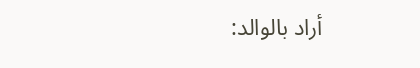أراد بالوالد: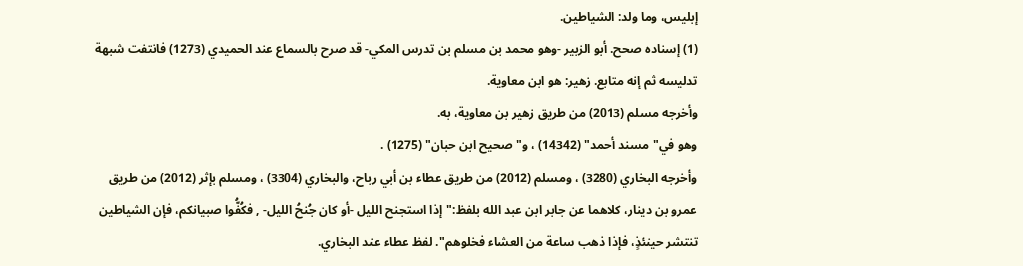إبليس، وما ولد: الشياطين.
(1) إسناده صحح. أبو الزبير -وهو محمد بن مسلم بن تدرس المكي- قد صرح بالسماع عند الحميدي (1273) فانتفت شبهة تدليسه ثم إنه متابع. زهير: هو ابن معاوية.
وأخرجه مسلم (2013) من طريق زهير بن معاوية، به.
وهو في"مسند أحمد" (14342) ، و"صحيح ابن حبان" (1275) .
وأخرجه البخاري (3280) ، ومسلم (2012) من طريق عطاء بن أبي رباح، والبخاري (3304) ، ومسلم بإثر (2012) من طريق عمرو بن دينار، كلاهما عن جابر ابن عبد الله بلفظ:"إذا استجنح الليل -أو كان جُنحُ الليل- , فكُفُّوا صبيانكم، فإن الشياطين تنتشر حينئذٍ، فإذا ذهب ساعة من العشاء فخلوهم". لفظ عطاء عند البخاري.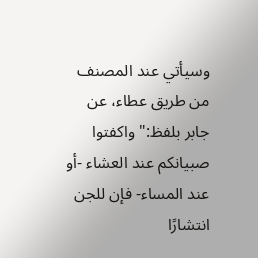وسيأتي عند المصنف من طريق عطاء، عن جابر بلفظ:"واكفتوا صبيانكم عند العشاء -أو عند المساء- فإن للجن انتشارًا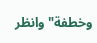وخطفة"وانظر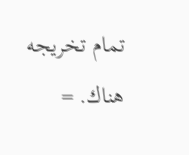تمام تخريجه هناك. =